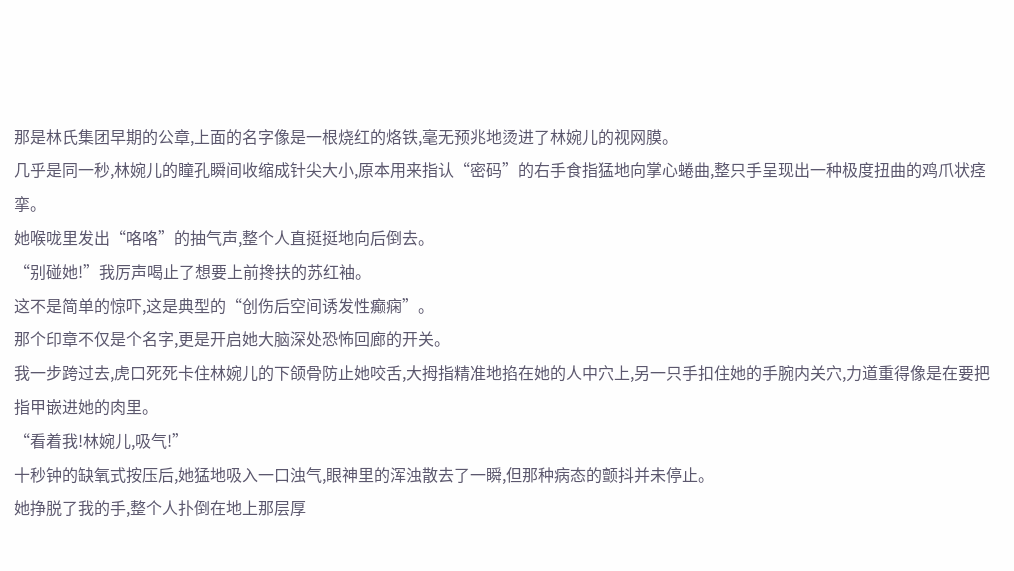那是林氏集团早期的公章,上面的名字像是一根烧红的烙铁,毫无预兆地烫进了林婉儿的视网膜。
几乎是同一秒,林婉儿的瞳孔瞬间收缩成针尖大小,原本用来指认“密码”的右手食指猛地向掌心蜷曲,整只手呈现出一种极度扭曲的鸡爪状痉挛。
她喉咙里发出“咯咯”的抽气声,整个人直挺挺地向后倒去。
“别碰她!”我厉声喝止了想要上前搀扶的苏红袖。
这不是简单的惊吓,这是典型的“创伤后空间诱发性癫痫”。
那个印章不仅是个名字,更是开启她大脑深处恐怖回廊的开关。
我一步跨过去,虎口死死卡住林婉儿的下颌骨防止她咬舌,大拇指精准地掐在她的人中穴上,另一只手扣住她的手腕内关穴,力道重得像是在要把指甲嵌进她的肉里。
“看着我!林婉儿,吸气!”
十秒钟的缺氧式按压后,她猛地吸入一口浊气,眼神里的浑浊散去了一瞬,但那种病态的颤抖并未停止。
她挣脱了我的手,整个人扑倒在地上那层厚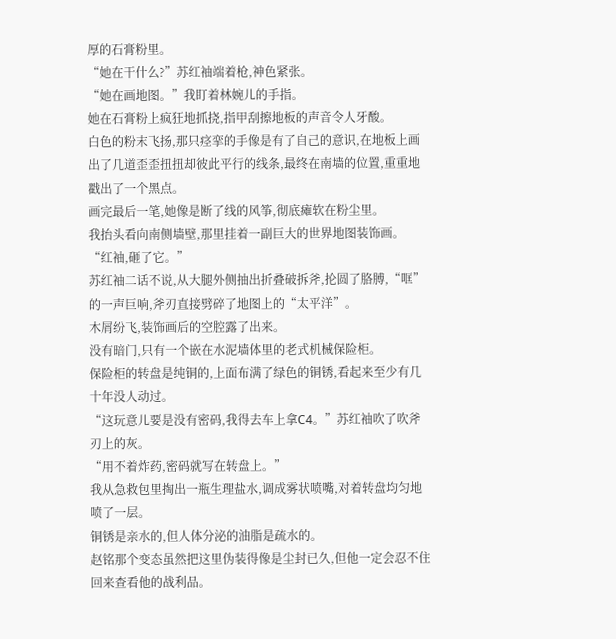厚的石膏粉里。
“她在干什么?”苏红袖端着枪,神色紧张。
“她在画地图。”我盯着林婉儿的手指。
她在石膏粉上疯狂地抓挠,指甲刮擦地板的声音令人牙酸。
白色的粉末飞扬,那只痉挛的手像是有了自己的意识,在地板上画出了几道歪歪扭扭却彼此平行的线条,最终在南墙的位置,重重地戳出了一个黑点。
画完最后一笔,她像是断了线的风筝,彻底瘫软在粉尘里。
我抬头看向南侧墙壁,那里挂着一副巨大的世界地图装饰画。
“红袖,砸了它。”
苏红袖二话不说,从大腿外侧抽出折叠破拆斧,抡圆了胳膊,“哐”的一声巨响,斧刃直接劈碎了地图上的“太平洋”。
木屑纷飞,装饰画后的空腔露了出来。
没有暗门,只有一个嵌在水泥墙体里的老式机械保险柜。
保险柜的转盘是纯铜的,上面布满了绿色的铜锈,看起来至少有几十年没人动过。
“这玩意儿要是没有密码,我得去车上拿C4。”苏红袖吹了吹斧刃上的灰。
“用不着炸药,密码就写在转盘上。”
我从急救包里掏出一瓶生理盐水,调成雾状喷嘴,对着转盘均匀地喷了一层。
铜锈是亲水的,但人体分泌的油脂是疏水的。
赵铭那个变态虽然把这里伪装得像是尘封已久,但他一定会忍不住回来查看他的战利品。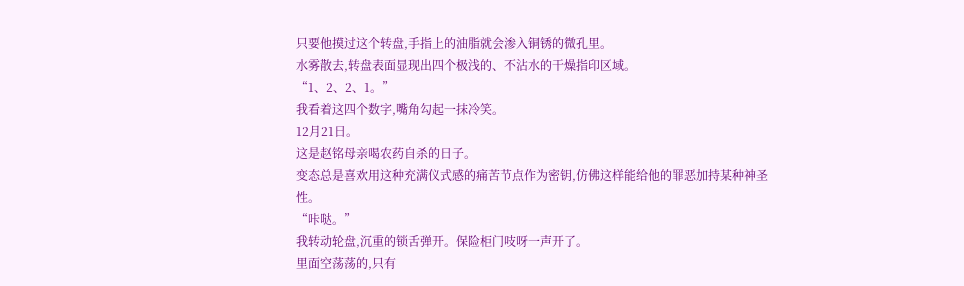只要他摸过这个转盘,手指上的油脂就会渗入铜锈的微孔里。
水雾散去,转盘表面显现出四个极浅的、不沾水的干燥指印区域。
“1、2、2、1。”
我看着这四个数字,嘴角勾起一抹冷笑。
12月21日。
这是赵铭母亲喝农药自杀的日子。
变态总是喜欢用这种充满仪式感的痛苦节点作为密钥,仿佛这样能给他的罪恶加持某种神圣性。
“咔哒。”
我转动轮盘,沉重的锁舌弹开。保险柜门吱呀一声开了。
里面空荡荡的,只有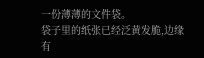一份薄薄的文件袋。
袋子里的纸张已经泛黄发脆,边缘有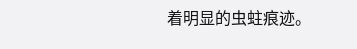着明显的虫蛀痕迹。